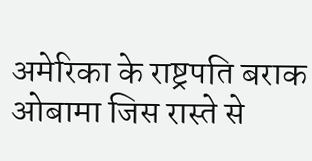अमेरिका के राष्ट्रपति बराक ओबामा जिस रास्ते से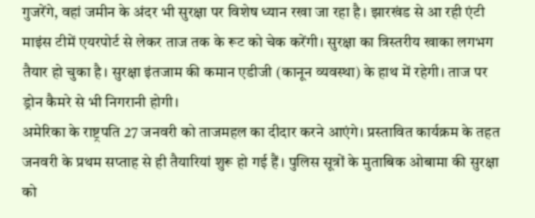गुजरेंगे, वहां जमीन के अंदर भी सुरक्षा पर विशेष ध्यान रखा जा रहा है। झारखंड से आ रही एंटी माइंस टीमें एयरपोर्ट से लेकर ताज तक के रूट को चेक करेंगी। सुरक्षा का त्रिस्तरीय खाका लगभग तैयार हो चुका है। सुरक्षा इंतजाम की कमान एडीजी (कानून व्यवस्था) के हाथ में रहेगी। ताज पर ड्रोन कैमरे से भी निगरानी होगी।
अमेरिका के राष्ट्रपति 27 जनवरी को ताजमहल का दीदार करने आएंगे। प्रस्तावित कार्यक्रम के तहत जनवरी के प्रथम सप्ताह से ही तैयारियां शुरू हो गई हैं। पुलिस सूत्रों के मुताबिक ओबामा की सुरक्षा को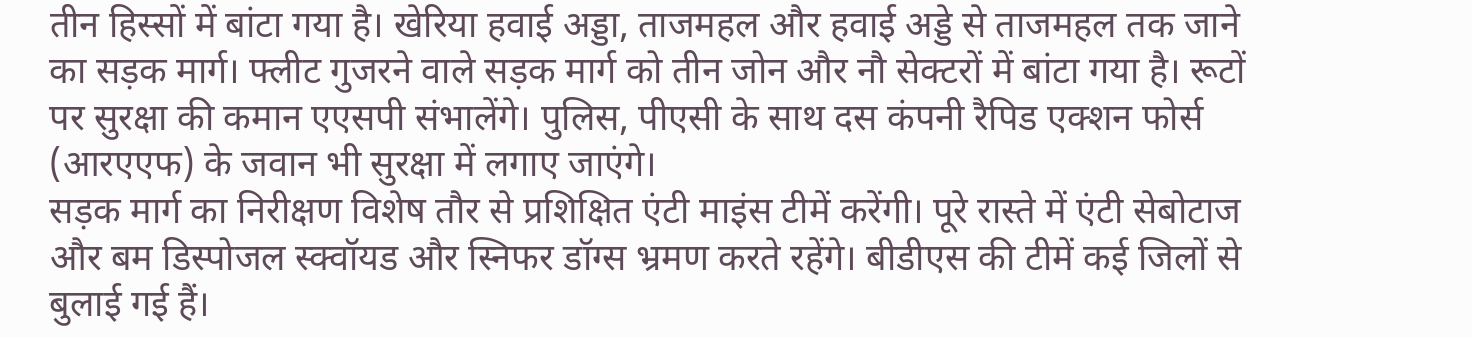तीन हिस्सों में बांटा गया है। खेरिया हवाई अड्डा, ताजमहल और हवाई अड्डे से ताजमहल तक जाने का सड़क मार्ग। फ्लीट गुजरने वाले सड़क मार्ग को तीन जोन और नौ सेक्टरों में बांटा गया है। रूटों पर सुरक्षा की कमान एएसपी संभालेंगे। पुलिस, पीएसी के साथ दस कंपनी रैपिड एक्शन फोर्स (आरएएफ) के जवान भी सुरक्षा में लगाए जाएंगे।
सड़क मार्ग का निरीक्षण विशेष तौर से प्रशिक्षित एंटी माइंस टीमें करेंगी। पूरे रास्ते में एंटी सेबोटाज और बम डिस्पोजल स्क्वॉयड और स्निफर डॉग्स भ्रमण करते रहेंगे। बीडीएस की टीमें कई जिलों से बुलाई गई हैं।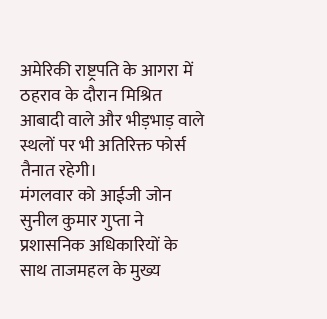अमेरिकी राष्ट्रपति के आगरा में ठहराव के दौरान मिश्रित आबादी वाले और भीड़भाड़ वाले स्थलों पर भी अतिरिक्त फोर्स तैनात रहेगी।
मंगलवार को आईजी जोन सुनील कुमार गुप्ता ने प्रशासनिक अधिकारियों के साथ ताजमहल के मुख्य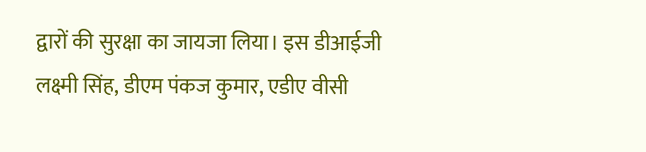द्वारों की सुरक्षा का जायजा लिया। इस डीआईजी लक्ष्मी सिंह, डीएम पंकज कुमार, एडीए वीसी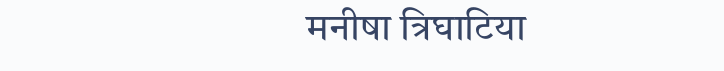मनीषा त्रिघाटिया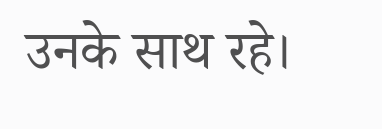उनके साथ रहे।